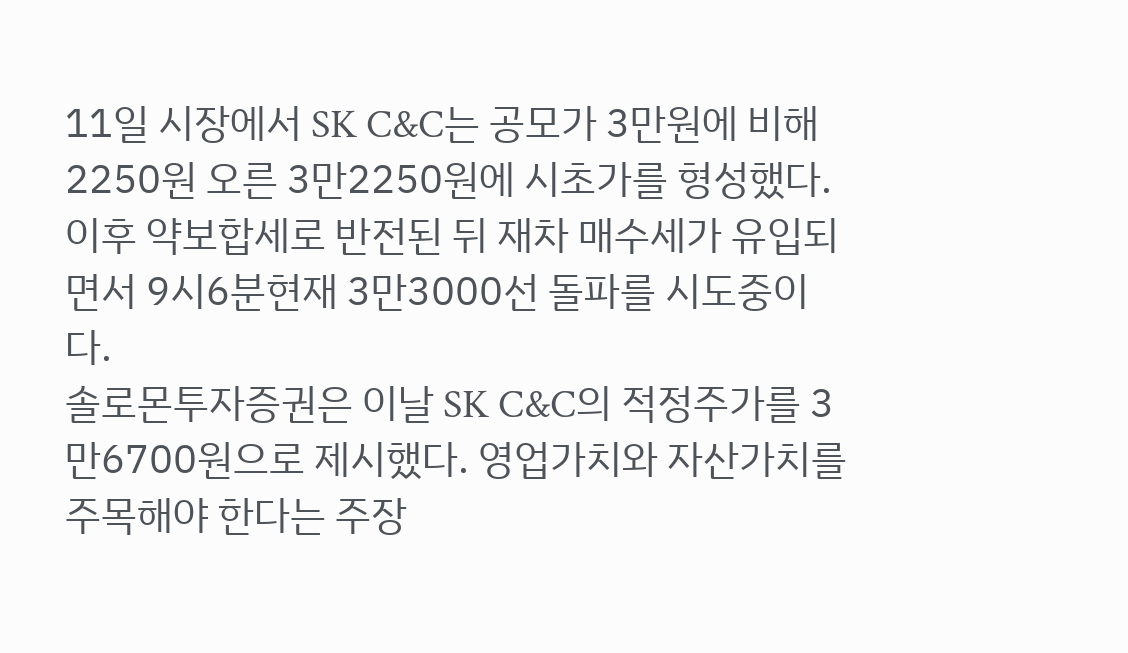11일 시장에서 SK C&C는 공모가 3만원에 비해 2250원 오른 3만2250원에 시초가를 형성했다. 이후 약보합세로 반전된 뒤 재차 매수세가 유입되면서 9시6분현재 3만3000선 돌파를 시도중이다.
솔로몬투자증권은 이날 SK C&C의 적정주가를 3만6700원으로 제시했다. 영업가치와 자산가치를 주목해야 한다는 주장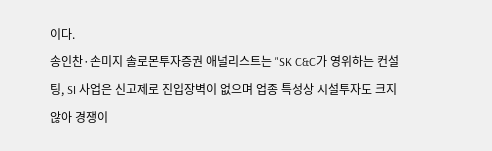이다.
송인찬·손미지 솔로몬투자증권 애널리스트는 "SK C&C가 영위하는 컨설팅, SI 사업은 신고제로 진입장벽이 없으며 업종 특성상 시설투자도 크지 않아 경쟁이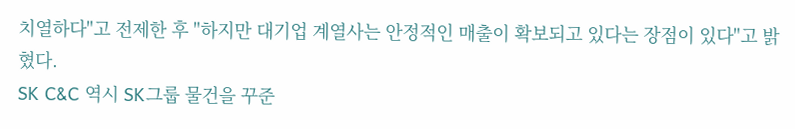치열하다"고 전제한 후 "하지만 대기업 계열사는 안정적인 매출이 확보되고 있다는 장점이 있다"고 밝혔다.
SK C&C 역시 SK그룹 물건을 꾸준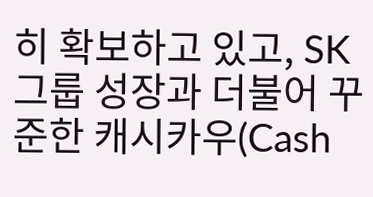히 확보하고 있고, SK그룹 성장과 더불어 꾸준한 캐시카우(Cash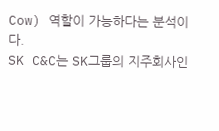Cow) 역할이 가능하다는 분석이다.
SK C&C는 SK그룹의 지주회사인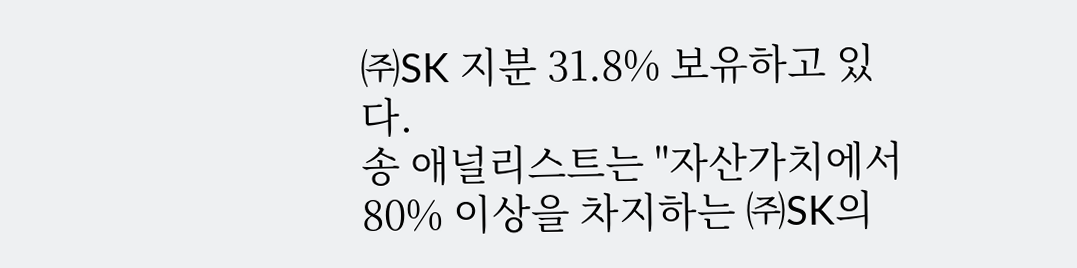㈜SK 지분 31.8% 보유하고 있다.
송 애널리스트는 "자산가치에서 80% 이상을 차지하는 ㈜SK의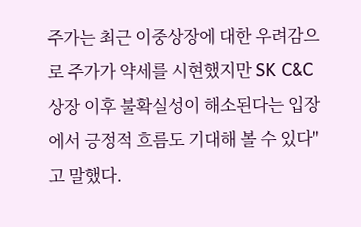주가는 최근 이중상장에 대한 우려감으로 주가가 약세를 시현했지만 SK C&C 상장 이후 불확실성이 해소된다는 입장에서 긍정적 흐름도 기대해 볼 수 있다"고 말했다.